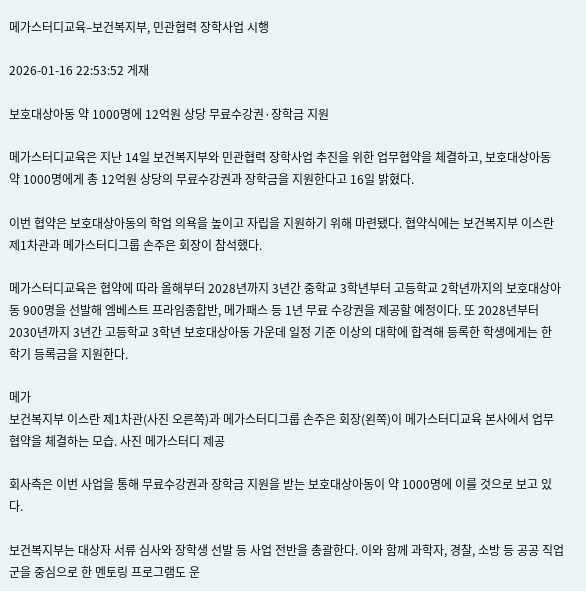메가스터디교육–보건복지부, 민관협력 장학사업 시행

2026-01-16 22:53:52 게재

보호대상아동 약 1000명에 12억원 상당 무료수강권·장학금 지원

메가스터디교육은 지난 14일 보건복지부와 민관협력 장학사업 추진을 위한 업무협약을 체결하고, 보호대상아동 약 1000명에게 총 12억원 상당의 무료수강권과 장학금을 지원한다고 16일 밝혔다.

이번 협약은 보호대상아동의 학업 의욕을 높이고 자립을 지원하기 위해 마련됐다. 협약식에는 보건복지부 이스란 제1차관과 메가스터디그룹 손주은 회장이 참석했다.

메가스터디교육은 협약에 따라 올해부터 2028년까지 3년간 중학교 3학년부터 고등학교 2학년까지의 보호대상아동 900명을 선발해 엠베스트 프라임종합반, 메가패스 등 1년 무료 수강권을 제공할 예정이다. 또 2028년부터 2030년까지 3년간 고등학교 3학년 보호대상아동 가운데 일정 기준 이상의 대학에 합격해 등록한 학생에게는 한 학기 등록금을 지원한다.

메가
보건복지부 이스란 제1차관(사진 오른쪽)과 메가스터디그룹 손주은 회장(왼쪽)이 메가스터디교육 본사에서 업무협약을 체결하는 모습. 사진 메가스터디 제공

회사측은 이번 사업을 통해 무료수강권과 장학금 지원을 받는 보호대상아동이 약 1000명에 이를 것으로 보고 있다.

보건복지부는 대상자 서류 심사와 장학생 선발 등 사업 전반을 총괄한다. 이와 함께 과학자, 경찰, 소방 등 공공 직업군을 중심으로 한 멘토링 프로그램도 운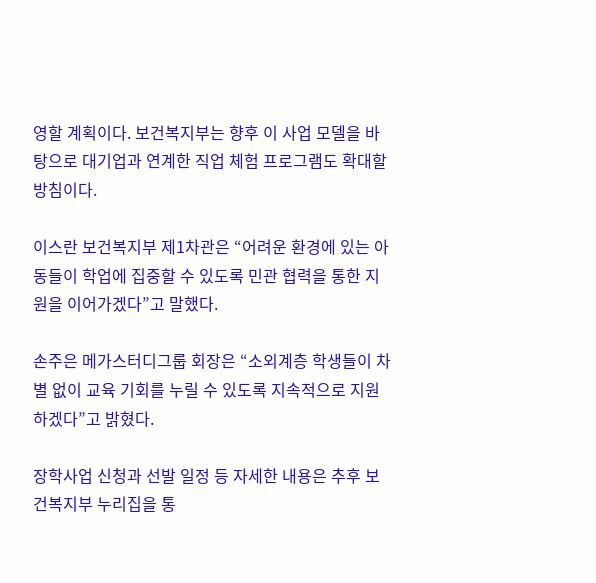영할 계획이다. 보건복지부는 향후 이 사업 모델을 바탕으로 대기업과 연계한 직업 체험 프로그램도 확대할 방침이다.

이스란 보건복지부 제1차관은 “어려운 환경에 있는 아동들이 학업에 집중할 수 있도록 민관 협력을 통한 지원을 이어가겠다”고 말했다.

손주은 메가스터디그룹 회장은 “소외계층 학생들이 차별 없이 교육 기회를 누릴 수 있도록 지속적으로 지원하겠다”고 밝혔다.

장학사업 신청과 선발 일정 등 자세한 내용은 추후 보건복지부 누리집을 통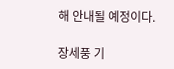해 안내될 예정이다.

장세풍 기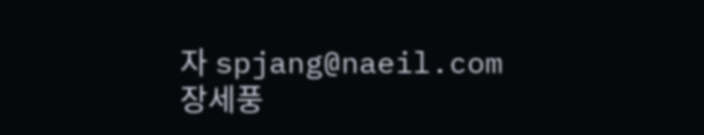자 spjang@naeil.com
장세풍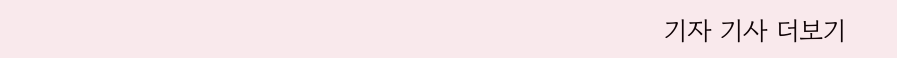기자 기사 더보기